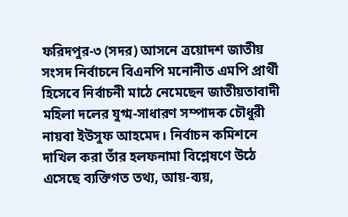ফরিদপুর-৩ (সদর) আসনে ত্রয়োদশ জাতীয় সংসদ নির্বাচনে বিএনপি মনোনীত এমপি প্রার্থী হিসেবে নির্বাচনী মাঠে নেমেছেন জাতীয়তাবাদী মহিলা দলের যুগ্ম-সাধারণ সম্পাদক চৌধুরী নায়বা ইউসুফ আহমেদ। নির্বাচন কমিশনে দাখিল করা তাঁর হলফনামা বিশ্লেষণে উঠে এসেছে ব্যক্তিগত তথ্য, আয়-ব্যয়,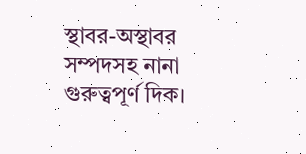স্থাবর-অস্থাবর সম্পদসহ নানা গুরুত্বপূর্ণ দিক।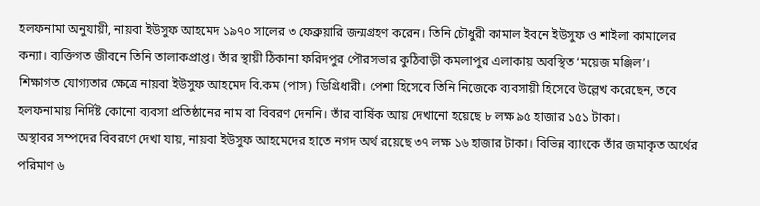হলফনামা অনুযায়ী, নায়বা ইউসুফ আহমেদ ১৯৭০ সালের ৩ ফেব্রুয়ারি জন্মগ্রহণ করেন। তিনি চৌধুরী কামাল ইবনে ইউসুফ ও শাইলা কামালের কন্যা। ব্যক্তিগত জীবনে তিনি তালাকপ্রাপ্ত। তাঁর স্থায়ী ঠিকানা ফরিদপুর পৌরসভার কুঠিবাড়ী কমলাপুর এলাকায় অবস্থিত ‘ময়েজ মঞ্জিল’।
শিক্ষাগত যোগ্যতার ক্ষেত্রে নায়বা ইউসুফ আহমেদ বি.কম (পাস) ডিগ্রিধারী। পেশা হিসেবে তিনি নিজেকে ব্যবসায়ী হিসেবে উল্লেখ করেছেন, তবে হলফনামায় নির্দিষ্ট কোনো ব্যবসা প্রতিষ্ঠানের নাম বা বিবরণ দেননি। তাঁর বার্ষিক আয় দেখানো হয়েছে ৮ লক্ষ ৯৫ হাজার ১৫১ টাকা।
অস্থাবর সম্পদের বিবরণে দেখা যায়, নায়বা ইউসুফ আহমেদের হাতে নগদ অর্থ রয়েছে ৩৭ লক্ষ ১৬ হাজার টাকা। বিভিন্ন ব্যাংকে তাঁর জমাকৃত অর্থের পরিমাণ ৬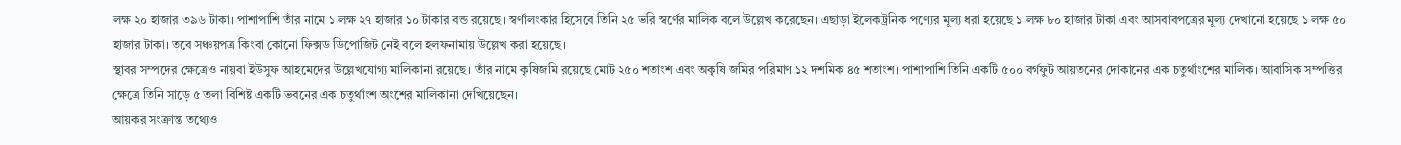লক্ষ ২০ হাজার ৩৯৬ টাকা। পাশাপাশি তাঁর নামে ১ লক্ষ ২৭ হাজার ১০ টাকার বন্ড রয়েছে। স্বর্ণালংকার হিসেবে তিনি ২৫ ভরি স্বর্ণের মালিক বলে উল্লেখ করেছেন। এছাড়া ইলেকট্রনিক পণ্যের মূল্য ধরা হয়েছে ১ লক্ষ ৮০ হাজার টাকা এবং আসবাবপত্রের মূল্য দেখানো হয়েছে ১ লক্ষ ৫০ হাজার টাকা। তবে সঞ্চয়পত্র কিংবা কোনো ফিক্সড ডিপোজিট নেই বলে হলফনামায় উল্লেখ করা হয়েছে।
স্থাবর সম্পদের ক্ষেত্রেও নায়বা ইউসুফ আহমেদের উল্লেখযোগ্য মালিকানা রয়েছে। তাঁর নামে কৃষিজমি রয়েছে মোট ২৫০ শতাংশ এবং অকৃষি জমির পরিমাণ ১২ দশমিক ৪৫ শতাংশ। পাশাপাশি তিনি একটি ৫০০ বর্গফুট আয়তনের দোকানের এক চতুর্থাংশের মালিক। আবাসিক সম্পত্তির ক্ষেত্রে তিনি সাড়ে ৫ তলা বিশিষ্ট একটি ভবনের এক চতুর্থাংশ অংশের মালিকানা দেখিয়েছেন।
আয়কর সংক্রান্ত তথ্যেও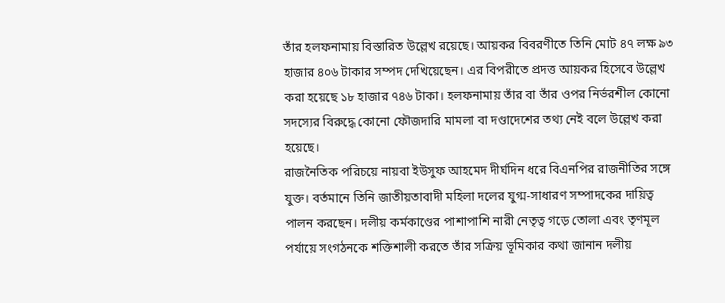তাঁর হলফনামায় বিস্তারিত উল্লেখ রয়েছে। আয়কর বিবরণীতে তিনি মোট ৪৭ লক্ষ ৯৩ হাজার ৪০৬ টাকার সম্পদ দেখিয়েছেন। এর বিপরীতে প্রদত্ত আয়কর হিসেবে উল্লেখ করা হয়েছে ১৮ হাজার ৭৪৬ টাকা। হলফনামায় তাঁর বা তাঁর ওপর নির্ভরশীল কোনো সদস্যের বিরুদ্ধে কোনো ফৌজদারি মামলা বা দণ্ডাদেশের তথ্য নেই বলে উল্লেখ করা হয়েছে।
রাজনৈতিক পরিচয়ে নায়বা ইউসুফ আহমেদ দীর্ঘদিন ধরে বিএনপির রাজনীতির সঙ্গে যুক্ত। বর্তমানে তিনি জাতীয়তাবাদী মহিলা দলের যুগ্ম-সাধারণ সম্পাদকের দায়িত্ব পালন করছেন। দলীয় কর্মকাণ্ডের পাশাপাশি নারী নেতৃত্ব গড়ে তোলা এবং তৃণমূল পর্যায়ে সংগঠনকে শক্তিশালী করতে তাঁর সক্রিয় ভূমিকার কথা জানান দলীয়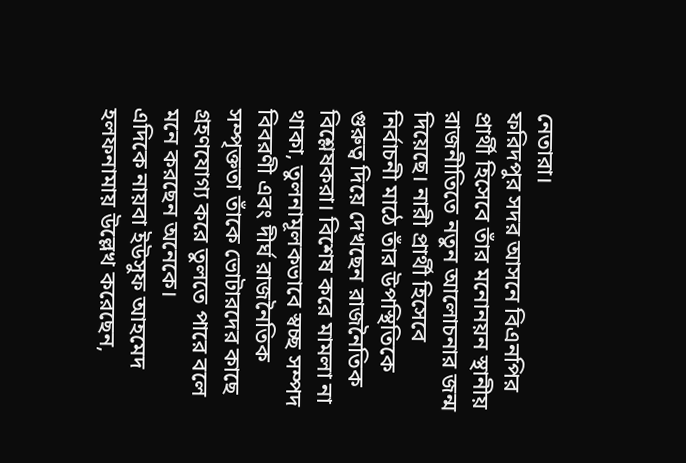নেতারা।
ফরিদপুর সদর আসনে বিএনপির প্রার্থী হিসেবে তাঁর মনোনয়ন স্থানীয় রাজনীতিতে নতুন আলোচনার জন্ম দিয়েছে। নারী প্রার্থী হিসেবে নির্বাচনী মাঠে তাঁর উপস্থিতিকে গুরুত্ব দিয়ে দেখছেন রাজনৈতিক বিশ্লেষকরা। বিশেষ করে মামলা না থাকা, তুলনামূলকভাবে স্বচ্ছ সম্পদ বিবরণী এবং দীর্ঘ রাজনৈতিক সম্পৃক্ততা তাঁকে ভোটারদের কাছে গ্রহণযোগ্য করে তুলতে পারে বলে মনে করছেন অনেকে।
এদিকে নায়বা ইউসুফ আহমেদ হলফনামায় উল্লেখ করেছেন,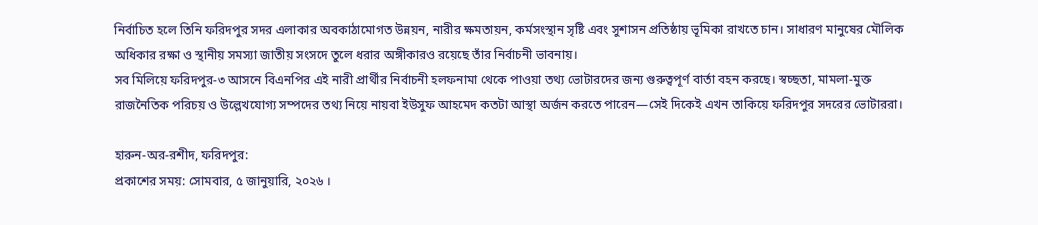নির্বাচিত হলে তিনি ফরিদপুর সদর এলাকার অবকাঠামোগত উন্নয়ন, নারীর ক্ষমতায়ন, কর্মসংস্থান সৃষ্টি এবং সুশাসন প্রতিষ্ঠায় ভূমিকা রাখতে চান। সাধারণ মানুষের মৌলিক অধিকার রক্ষা ও স্থানীয় সমস্যা জাতীয় সংসদে তুলে ধরার অঙ্গীকারও রয়েছে তাঁর নির্বাচনী ভাবনায়।
সব মিলিয়ে ফরিদপুর-৩ আসনে বিএনপির এই নারী প্রার্থীর নির্বাচনী হলফনামা থেকে পাওয়া তথ্য ভোটারদের জন্য গুরুত্বপূর্ণ বার্তা বহন করছে। স্বচ্ছতা, মামলা-মুক্ত রাজনৈতিক পরিচয় ও উল্লেখযোগ্য সম্পদের তথ্য নিয়ে নায়বা ইউসুফ আহমেদ কতটা আস্থা অর্জন করতে পারেন—সেই দিকেই এখন তাকিয়ে ফরিদপুর সদরের ভোটাররা।

হারুন-অর-রশীদ, ফরিদপুর:
প্রকাশের সময়: সোমবার, ৫ জানুয়ারি, ২০২৬ ।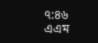৭:৪৬ এএম